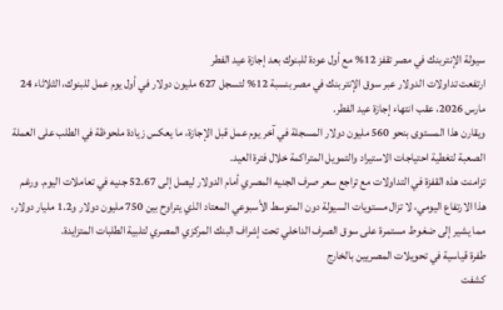سيولة الإنتربنك في مصر تقفز 12% مع أول عودة للبنوك بعد إجازة عيد الفطر
ارتفعت تداولات الدولار عبر سوق الإنتربنك في مصر بنسبة 12% لتسجل 627 مليون دولار في أول يوم عمل للبنوك، الثلاثاء 24 مارس 2026، عقب انتهاء إجازة عيد الفطر.
ويقارن هذا المستوى بنحو 560 مليون دولار المسجلة في آخر يوم عمل قبل الإجازة، ما يعكس زيادة ملحوظة في الطلب على العملة الصعبة لتغطية احتياجات الاستيراد والتمويل المتراكمة خلال فترة العيد.
تزامنت هذه القفزة في التداولات مع تراجع سعر صرف الجنيه المصري أمام الدولار ليصل إلى 52.67 جنيه في تعاملات اليوم. ورغم هذا الارتفاع اليومي، لا تزال مستويات السيولة دون المتوسط الأسبوعي المعتاد الذي يتراوح بين 750 مليون دولار و1.2 مليار دولار، مما يشير إلى ضغوط مستمرة على سوق الصرف الداخلي تحت إشراف البنك المركزي المصري لتلبية الطلبات المتزايدة.
طفرة قياسية في تحويلات المصريين بالخارج
كشفت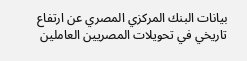بيانات البنك المركزي المصري عن ارتفاع تاريخي في تحويلات المصريين العاملين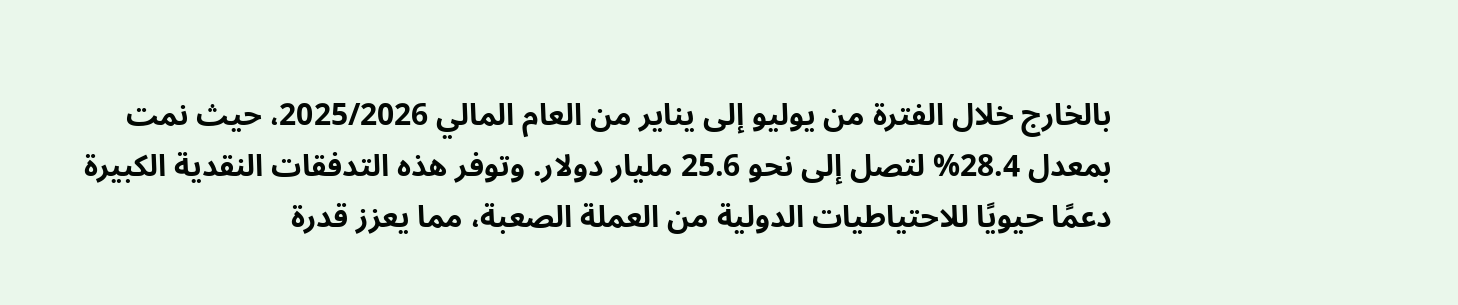بالخارج خلال الفترة من يوليو إلى يناير من العام المالي 2025/2026، حيث نمت بمعدل 28.4% لتصل إلى نحو 25.6 مليار دولار. وتوفر هذه التدفقات النقدية الكبيرة دعمًا حيويًا للاحتياطيات الدولية من العملة الصعبة، مما يعزز قدرة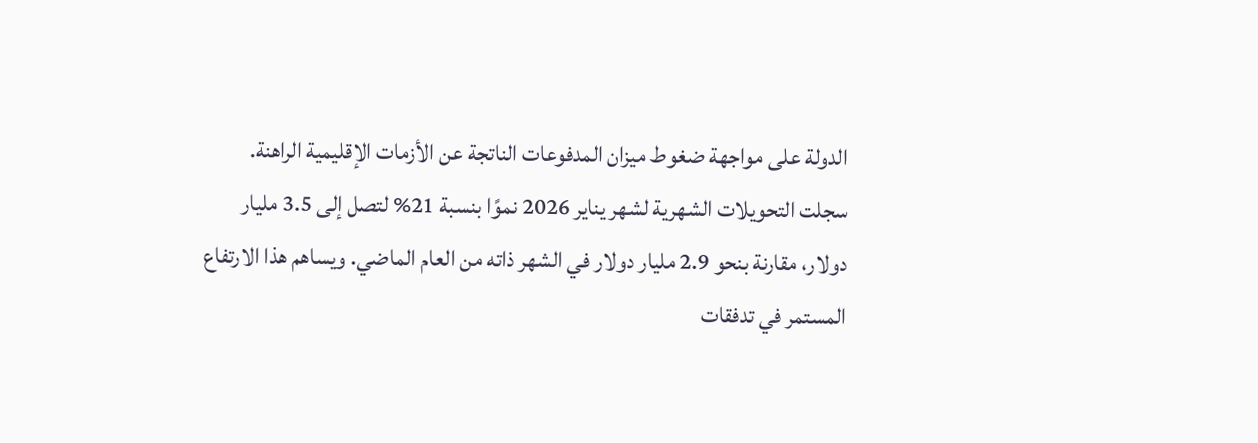الدولة على مواجهة ضغوط ميزان المدفوعات الناتجة عن الأزمات الإقليمية الراهنة.
سجلت التحويلات الشهرية لشهر يناير 2026 نموًا بنسبة 21% لتصل إلى 3.5 مليار دولار، مقارنة بنحو 2.9 مليار دولار في الشهر ذاته من العام الماضي. ويساهم هذا الارتفاع المستمر في تدفقات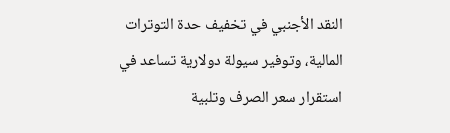النقد الأجنبي في تخفيف حدة التوترات المالية، وتوفير سيولة دولارية تساعد في استقرار سعر الصرف وتلبية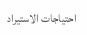احتياجات الاستيراد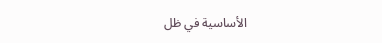الأساسية في ظل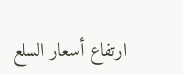ارتفاع أسعار السلع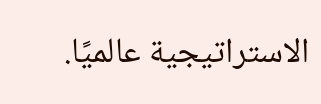الاستراتيجية عالميًا.